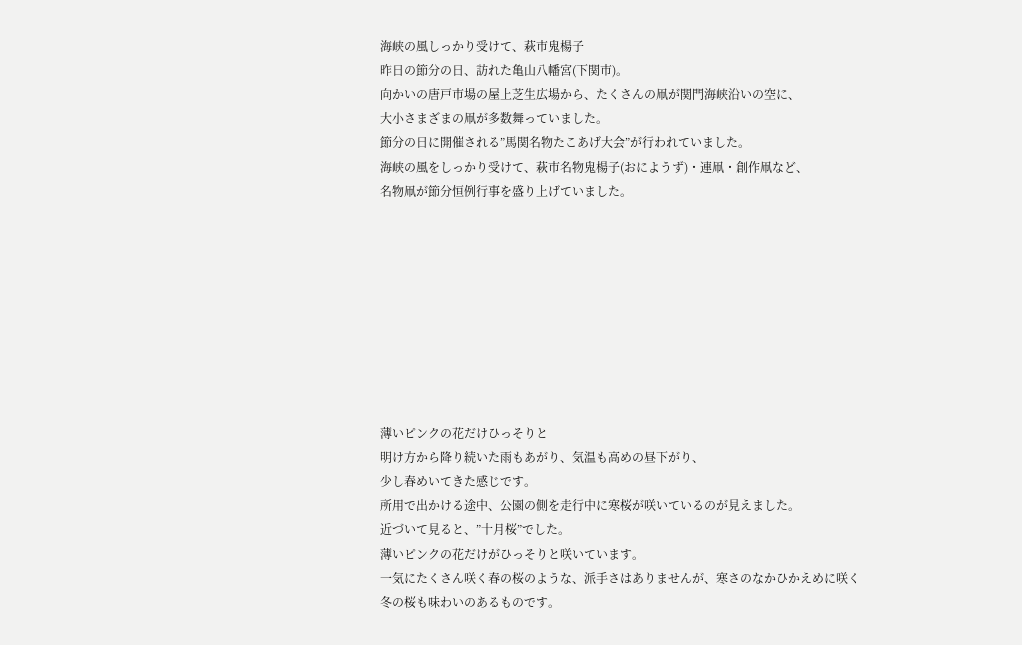海峡の風しっかり受けて、萩市鬼楊子
昨日の節分の日、訪れた亀山八幡宮(下関市)。
向かいの唐戸市場の屋上芝生広場から、たくさんの凧が関門海峡沿いの空に、
大小さまざまの凧が多数舞っていました。
節分の日に開催される”馬関名物たこあげ大会”が行われていました。
海峡の風をしっかり受けて、萩市名物鬼楊子(おにようず)・連凧・創作凧など、
名物凧が節分恒例行事を盛り上げていました。









薄いピンクの花だけひっそりと
明け方から降り続いた雨もあがり、気温も高めの昼下がり、
少し春めいてきた感じです。
所用で出かける途中、公園の側を走行中に寒桜が咲いているのが見えました。
近づいて見ると、”十月桜”でした。
薄いピンクの花だけがひっそりと咲いています。
一気にたくさん咲く春の桜のような、派手さはありませんが、寒さのなかひかえめに咲く
冬の桜も味わいのあるものです。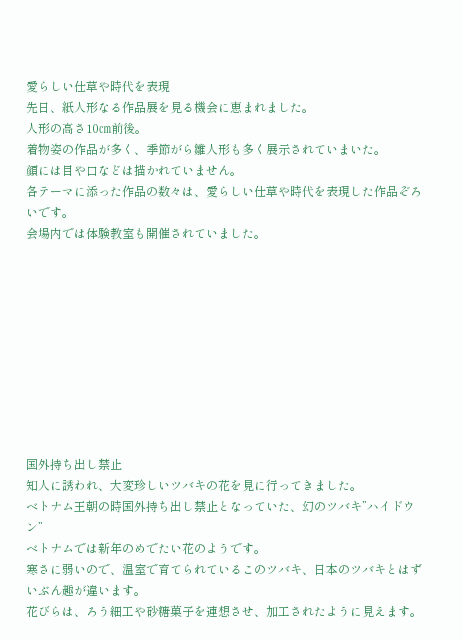愛らしい仕草や時代を表現
先日、紙人形なる作品展を見る機会に恵まれました。
人形の高さ10㎝前後。
着物姿の作品が多く、季節がら雛人形も多く展示されていまいた。
顔には目や口などは描かれていません。
各テーマに添った作品の数々は、愛らしい仕草や時代を表現した作品ぞろいです。
会場内では体験教室も開催されていました。










国外持ち出し禁止
知人に誘われ、大変珍しいツバキの花を見に行ってきました。
ベトナム王朝の時国外持ち出し禁止となっていた、幻のツバキ”ハイドウン”
ベトナムでは新年のめでたい花のようです。
寒さに弱いので、温室で育てられているこのツバキ、日本のツバキとはずいぶん趣が違います。
花びらは、ろう細工や砂糖菓子を連想させ、加工されたように見えます。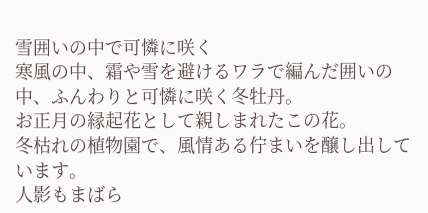雪囲いの中で可憐に咲く
寒風の中、霜や雪を避けるワラで編んだ囲いの中、ふんわりと可憐に咲く冬牡丹。
お正月の縁起花として親しまれたこの花。
冬枯れの植物園で、風情ある佇まいを醸し出しています。
人影もまばら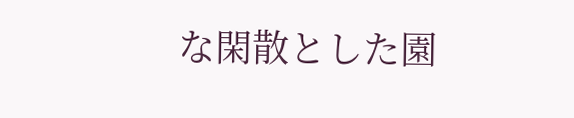な閑散とした園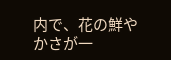内で、花の鮮やかさが一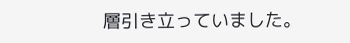層引き立っていました。